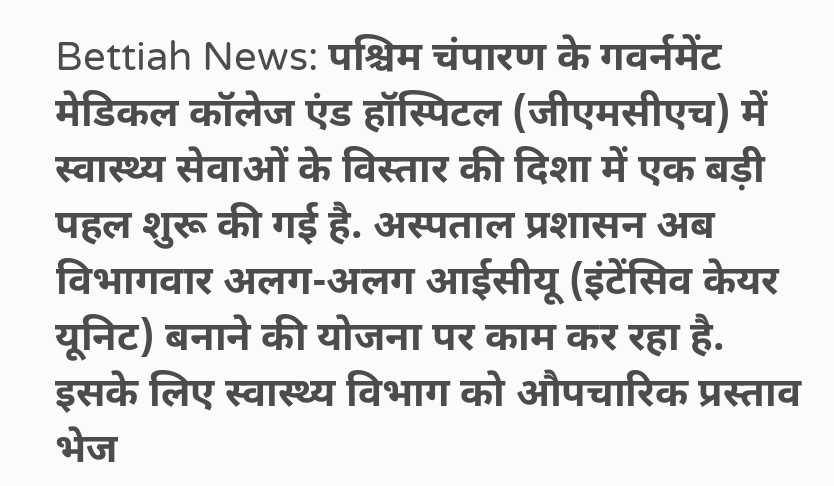Bettiah News: पश्चिम चंपारण के गवर्नमेंट मेडिकल कॉलेज एंड हॉस्पिटल (जीएमसीएच) में स्वास्थ्य सेवाओं के विस्तार की दिशा में एक बड़ी पहल शुरू की गई है. अस्पताल प्रशासन अब विभागवार अलग-अलग आईसीयू (इंटेंसिव केयर यूनिट) बनाने की योजना पर काम कर रहा है. इसके लिए स्वास्थ्य विभाग को औपचारिक प्रस्ताव भेज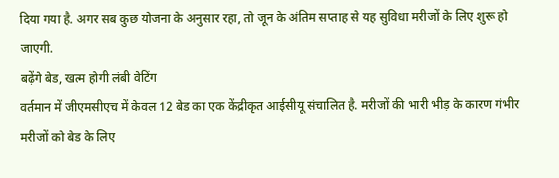दिया गया है. अगर सब कुछ योजना के अनुसार रहा, तो जून के अंतिम सप्ताह से यह सुविधा मरीजों के लिए शुरू हो जाएगी.
बढ़ेंगे बेड, खत्म होगी लंबी वेटिंग
वर्तमान में जीएमसीएच में केवल 12 बेड का एक केंद्रीकृत आईसीयू संचालित है. मरीजों की भारी भीड़ के कारण गंभीर मरीजों को बेड के लिए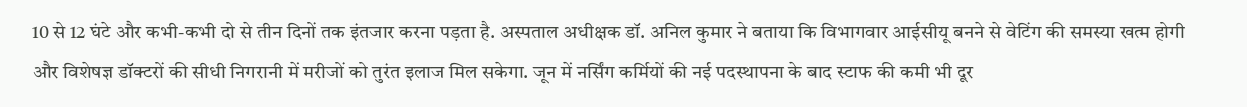10 से 12 घंटे और कभी-कभी दो से तीन दिनों तक इंतजार करना पड़ता है. अस्पताल अधीक्षक डॉ. अनिल कुमार ने बताया कि विभागवार आईसीयू बनने से वेटिंग की समस्या खत्म होगी और विशेषज्ञ डॉक्टरों की सीधी निगरानी में मरीजों को तुरंत इलाज मिल सकेगा. जून में नर्सिंग कर्मियों की नई पदस्थापना के बाद स्टाफ की कमी भी दूर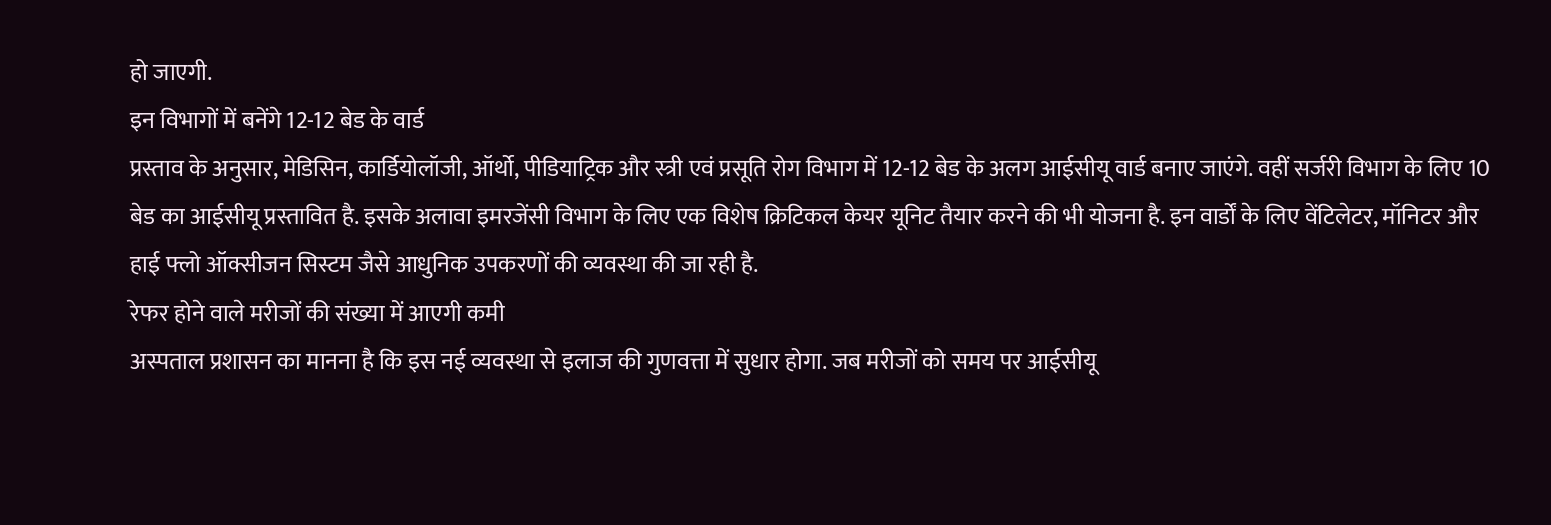हो जाएगी.
इन विभागों में बनेंगे 12-12 बेड के वार्ड
प्रस्ताव के अनुसार, मेडिसिन, कार्डियोलॉजी, ऑर्थो, पीडियाट्रिक और स्त्री एवं प्रसूति रोग विभाग में 12-12 बेड के अलग आईसीयू वार्ड बनाए जाएंगे. वहीं सर्जरी विभाग के लिए 10 बेड का आईसीयू प्रस्तावित है. इसके अलावा इमरजेंसी विभाग के लिए एक विशेष क्रिटिकल केयर यूनिट तैयार करने की भी योजना है. इन वार्डों के लिए वेंटिलेटर, मॉनिटर और हाई फ्लो ऑक्सीजन सिस्टम जैसे आधुनिक उपकरणों की व्यवस्था की जा रही है.
रेफर होने वाले मरीजों की संख्या में आएगी कमी
अस्पताल प्रशासन का मानना है कि इस नई व्यवस्था से इलाज की गुणवत्ता में सुधार होगा. जब मरीजों को समय पर आईसीयू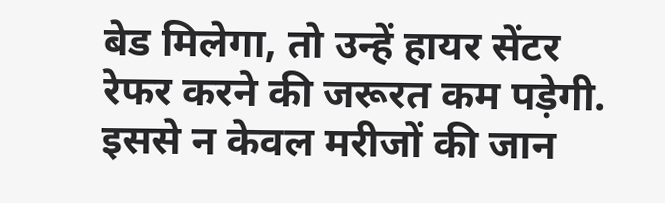बेड मिलेगा, तो उन्हें हायर सेंटर रेफर करने की जरूरत कम पड़ेगी. इससे न केवल मरीजों की जान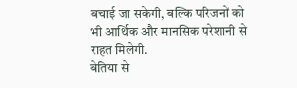बचाई जा सकेगी, बल्कि परिजनों को भी आर्थिक और मानसिक परेशानी से राहत मिलेगी.
बेतिया से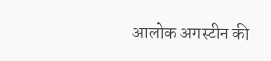आलोक अगस्टीन की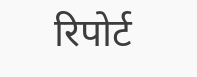रिपोर्ट